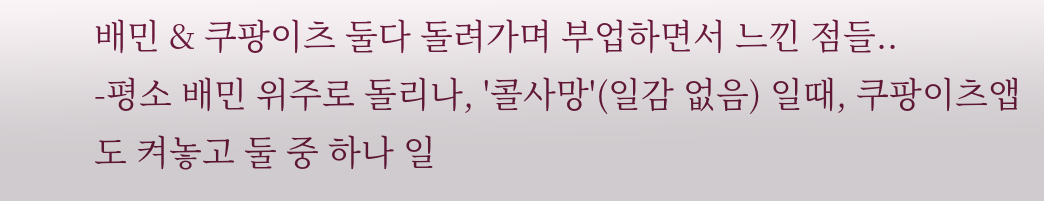배민 & 쿠팡이츠 둘다 돌려가며 부업하면서 느낀 점들..
-평소 배민 위주로 돌리나, '콜사망'(일감 없음) 일때, 쿠팡이츠앱도 켜놓고 둘 중 하나 일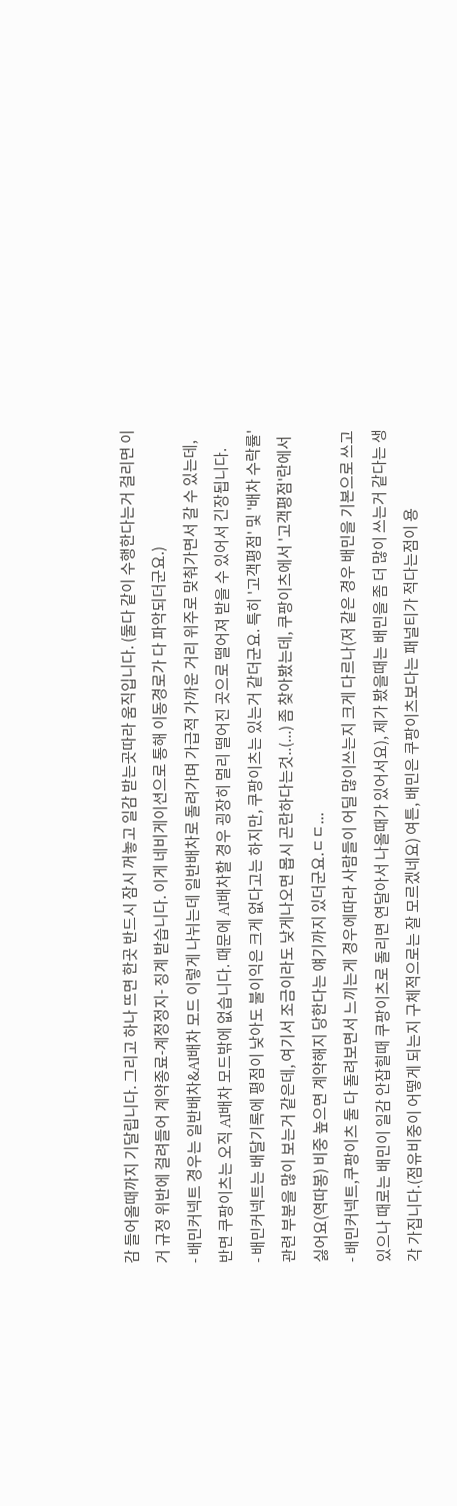감 들어올때까지 기달립니다. 그리고 하나 뜨면 한곳 반드시 잠시 꺼놓고 일감 받는곳따라 움직입니다. (둘다 같이 수행한다는거 걸리면 이거 규정 위반에 걸려들어 계약종료-계정정지- 징계 받습니다. 이게 네비게이션으로 통해 이동경로가 다 파악되더군요.)
- 배민커넥트 경우는 일반배차&AI배차 모드 이렇게 나뉘는데 일반배차로 돌려가며 가급적 가까운 거리 위주로 맞춰가면서 갈 수 있는데, 반면 쿠팡이츠는 오직 AI배차 모드밖에 없습니다. 때문에 AI배차할 경우 굉장히 멀리 떨어진 곳으로 떨어져 받을 수 있어서 긴장됩니다.
- 배민커넥트는 배달기록에 평점이 낮아도 불이익은 크게 없다고는 하지만, 쿠팡이츠는 있는거 같더군요. 특히 '고객평점' 및 '배차 수락률' 관련 부분을 많이 보는거 같은데, 여기서 조금이라도 낮게나오면 몹시 곤란하다는것..(...) 좀 찾아봤는데, 쿠팡이츠에서 '고객평점'란에서 싫어요(역따봉) 비중 높으면 계약해지 당한다는 얘기까지 있더군요.ㄷㄷ...
- 배민커넥트,쿠팡이츠 둘 다 돌려보면서 느끼는게 경우에따라 사람들이 어딜 많이쓰는지 크게 다르나(저 같은 경우 배민을 기본으로 쓰고있으나 때로는 배민이 일감 안잡힐때 쿠팡이츠로 돌리면 연달아서 나올때가 있어서요), 제가 봤을때는 배민을 좀 더 많이 쓰는거 같다는 생각 가집니다.(점유비중이 어떻게 되는지 구체적으로는 잘 모르겠네요) 여튼, 배민은 쿠팡이츠보다는 패널티가 적다는점이 용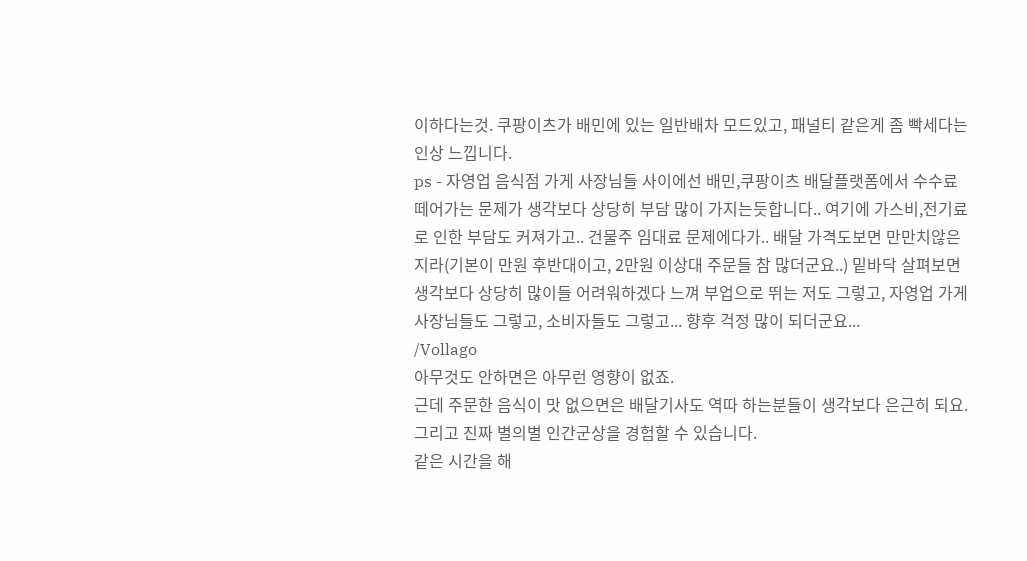이하다는것. 쿠팡이츠가 배민에 있는 일반배차 모드있고, 패널티 같은게 좀 빡세다는 인상 느낍니다.
ps - 자영업 음식점 가게 사장님들 사이에선 배민,쿠팡이츠 배달플랫폼에서 수수료 떼어가는 문제가 생각보다 상당히 부담 많이 가지는듯합니다.. 여기에 가스비,전기료로 인한 부담도 커져가고.. 건물주 임대료 문제에다가.. 배달 가격도보면 만만치않은지라(기본이 만원 후반대이고, 2만원 이상대 주문들 참 많더군요..) 밑바닥 살펴보면 생각보다 상당히 많이들 어려워하겠다 느껴 부업으로 뛰는 저도 그렇고, 자영업 가게 사장님들도 그렇고, 소비자들도 그렇고... 향후 걱정 많이 되더군요...
/Vollago
아무것도 안하면은 아무런 영향이 없죠.
근데 주문한 음식이 맛 없으면은 배달기사도 역따 하는분들이 생각보다 은근히 되요.
그리고 진짜 별의별 인간군상을 경험할 수 있습니다.
같은 시간을 해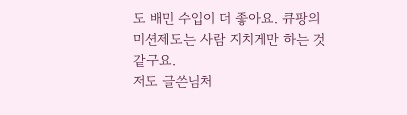도 배민 수입이 더 좋아요. 큐팡의 미션제도는 사람 지치게만 하는 것 같구요.
저도 글쓴님처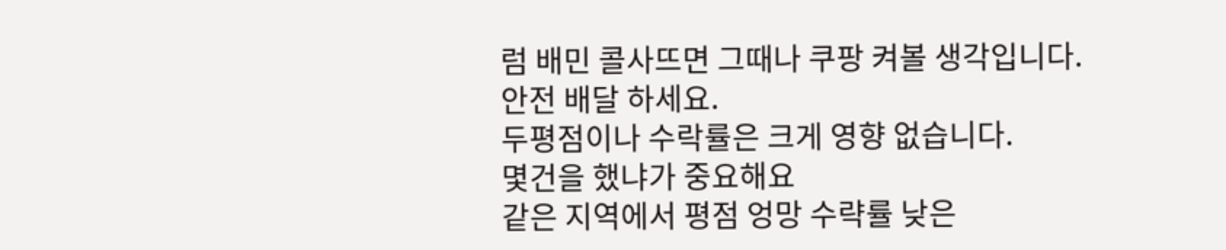럼 배민 콜사뜨면 그때나 쿠팡 켜볼 생각입니다.
안전 배달 하세요.
두평점이나 수락률은 크게 영향 없습니다.
몇건을 했냐가 중요해요
같은 지역에서 평점 엉망 수략률 낮은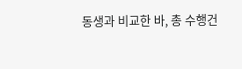동생과 비교한 바, 총 수행건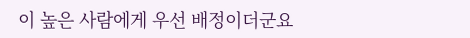이 높은 사람에게 우선 배정이더군요